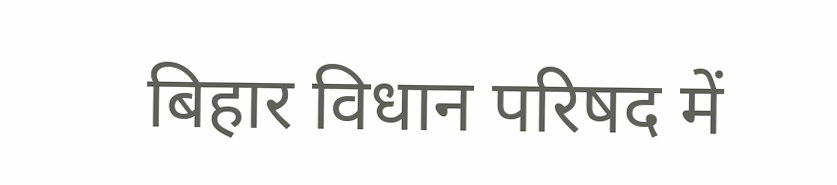बिहार विधान परिषद में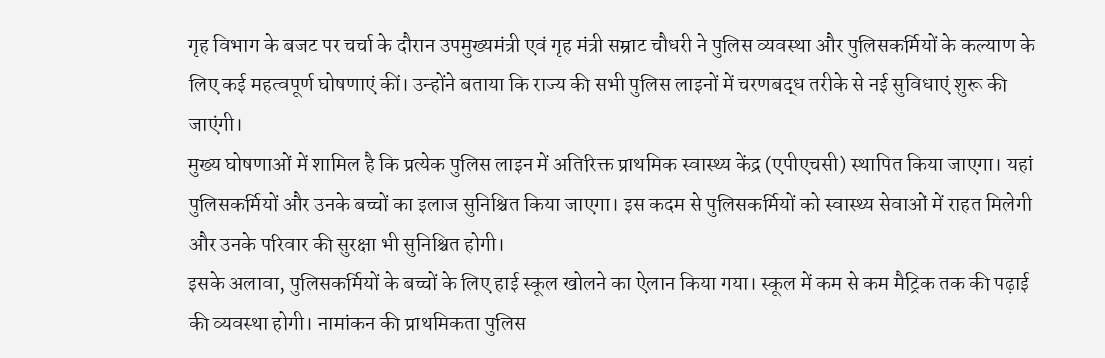गृह विभाग के बजट पर चर्चा के दौरान उपमुख्यमंत्री एवं गृह मंत्री सम्राट चौधरी ने पुलिस व्यवस्था और पुलिसकर्मियों के कल्याण के लिए कई महत्वपूर्ण घोषणाएं कीं। उन्होंने बताया कि राज्य की सभी पुलिस लाइनों में चरणबद्ध तरीके से नई सुविधाएं शुरू की जाएंगी।
मुख्य घोषणाओं में शामिल है कि प्रत्येक पुलिस लाइन में अतिरिक्त प्राथमिक स्वास्थ्य केंद्र (एपीएचसी) स्थापित किया जाएगा। यहां पुलिसकर्मियों और उनके बच्चों का इलाज सुनिश्चित किया जाएगा। इस कदम से पुलिसकर्मियों को स्वास्थ्य सेवाओं में राहत मिलेगी और उनके परिवार की सुरक्षा भी सुनिश्चित होगी।
इसके अलावा, पुलिसकर्मियों के बच्चों के लिए हाई स्कूल खोलने का ऐलान किया गया। स्कूल में कम से कम मैट्रिक तक की पढ़ाई की व्यवस्था होगी। नामांकन की प्राथमिकता पुलिस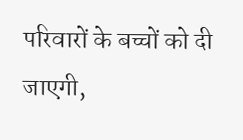परिवारों के बच्चों को दी जाएगी,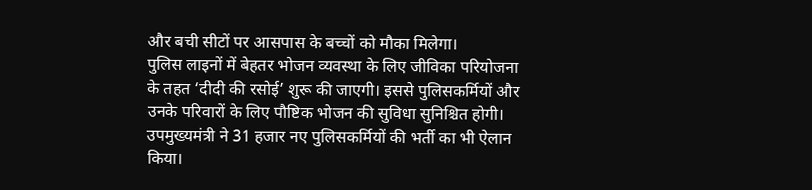और बची सीटों पर आसपास के बच्चों को मौका मिलेगा।
पुलिस लाइनों में बेहतर भोजन व्यवस्था के लिए जीविका परियोजना के तहत ‘दीदी की रसोई’ शुरू की जाएगी। इससे पुलिसकर्मियों और उनके परिवारों के लिए पौष्टिक भोजन की सुविधा सुनिश्चित होगी।
उपमुख्यमंत्री ने 31 हजार नए पुलिसकर्मियों की भर्ती का भी ऐलान किया।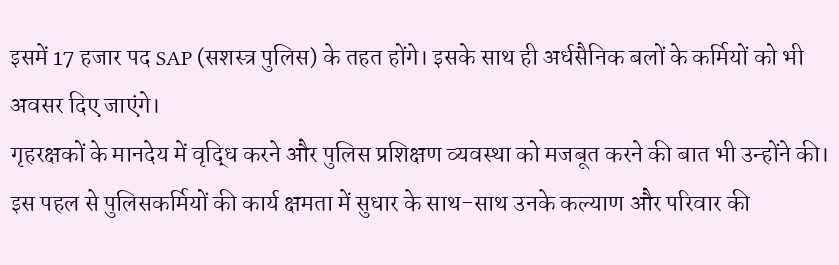इसमें 17 हजार पद SAP (सशस्त्र पुलिस) के तहत होंगे। इसके साथ ही अर्धसैनिक बलों के कर्मियों को भी अवसर दिए जाएंगे।
गृहरक्षकों के मानदेय में वृद्धि करने और पुलिस प्रशिक्षण व्यवस्था को मजबूत करने की बात भी उन्होंने की। इस पहल से पुलिसकर्मियों की कार्य क्षमता में सुधार के साथ-साथ उनके कल्याण और परिवार की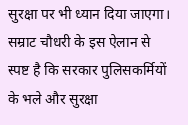सुरक्षा पर भी ध्यान दिया जाएगा।
सम्राट चौधरी के इस ऐलान से स्पष्ट है कि सरकार पुलिसकर्मियों के भले और सुरक्षा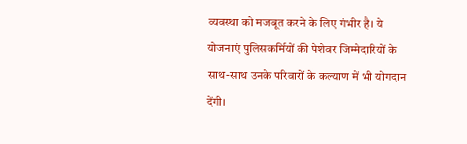व्यवस्था को मजबूत करने के लिए गंभीर है। ये योजनाएं पुलिसकर्मियों की पेशेवर जिम्मेदारियों के साथ-साथ उनके परिवारों के कल्याण में भी योगदान देंगी।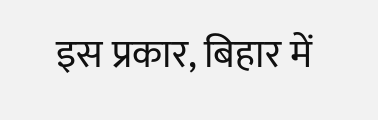इस प्रकार, बिहार में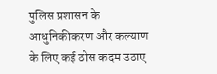पुलिस प्रशासन के आधुनिकीकरण और कल्याण के लिए कई ठोस कदम उठाए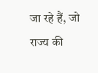जा रहे हैं, जो राज्य की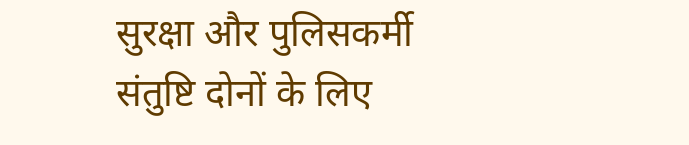सुरक्षा और पुलिसकर्मी संतुष्टि दोनों के लिए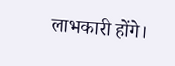लाभकारी होंगे।